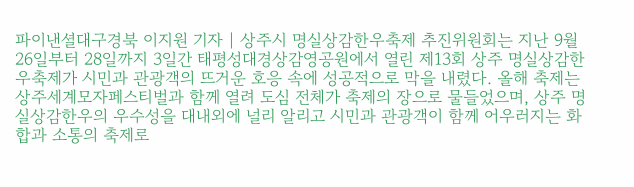파이낸셜대구경북 이지원 기자 | 상주시 명실상감한우축제 추진위원회는 지난 9월 26일부터 28일까지 3일간 태평성대경상감영공원에서 열린 제13회 상주 명실상감한우축제가 시민과 관광객의 뜨거운 호응 속에 성공적으로 막을 내렸다. 올해 축제는 상주세계모자페스티벌과 함께 열려 도심 전체가 축제의 장으로 물들었으며, 상주 명실상감한우의 우수성을 대내외에 널리 알리고 시민과 관광객이 함께 어우러지는 화합과 소통의 축제로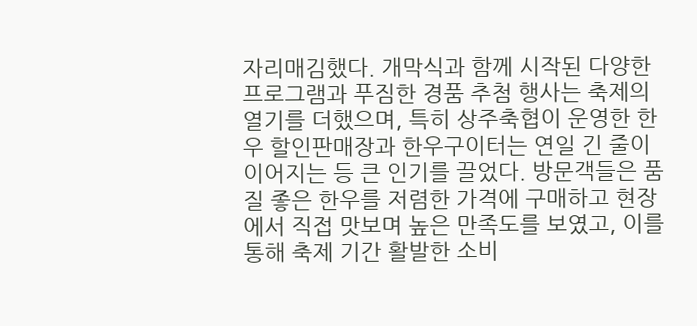자리매김했다. 개막식과 함께 시작된 다양한 프로그램과 푸짐한 경품 추첨 행사는 축제의 열기를 더했으며, 특히 상주축협이 운영한 한우 할인판매장과 한우구이터는 연일 긴 줄이 이어지는 등 큰 인기를 끌었다. 방문객들은 품질 좋은 한우를 저렴한 가격에 구매하고 현장에서 직접 맛보며 높은 만족도를 보였고, 이를 통해 축제 기간 활발한 소비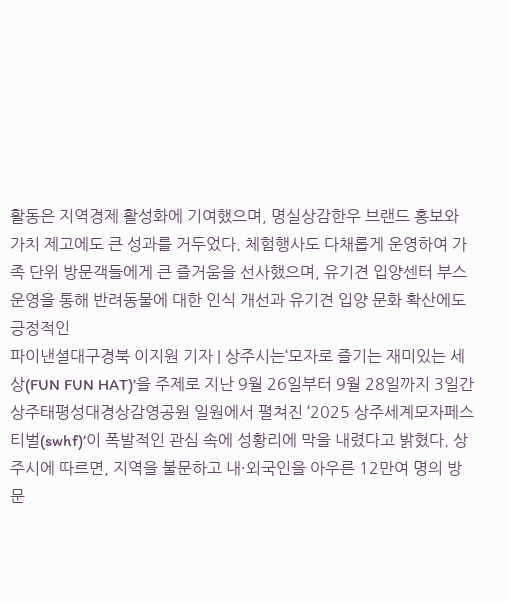활동은 지역경제 활성화에 기여했으며, 명실상감한우 브랜드 홍보와 가치 제고에도 큰 성과를 거두었다. 체험행사도 다채롭게 운영하여 가족 단위 방문객들에게 큰 즐거움을 선사했으며, 유기견 입양센터 부스 운영을 통해 반려동물에 대한 인식 개선과 유기견 입양 문화 확산에도 긍정적인
파이낸셜대구경북 이지원 기자 | 상주시는‘모자로 즐기는 재미있는 세상(FUN FUN HAT)’을 주제로 지난 9월 26일부터 9월 28일까지 3일간 상주태평성대경상감영공원 일원에서 펼쳐진 ‘2025 상주세계모자페스티벌(swhf)’이 폭발적인 관심 속에 성황리에 막을 내렸다고 밝혔다. 상주시에 따르면, 지역을 불문하고 내·외국인을 아우른 12만여 명의 방문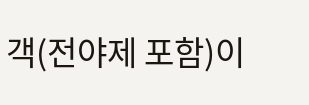객(전야제 포함)이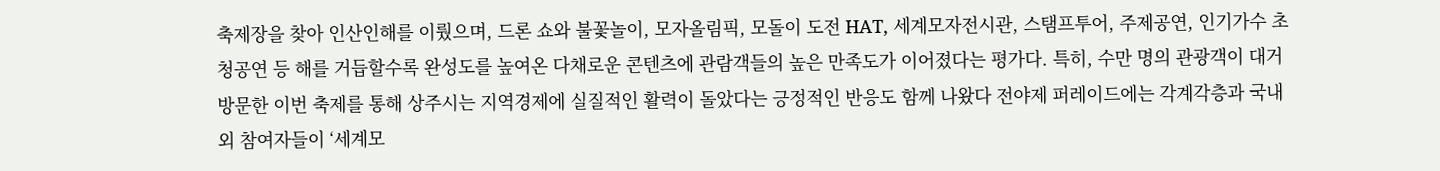축제장을 찾아 인산인해를 이뤘으며, 드론 쇼와 불꽃놀이, 모자올림픽, 모돌이 도전 HAT, 세계모자전시관, 스탬프투어, 주제공연, 인기가수 초청공연 등 해를 거듭할수록 완성도를 높여온 다채로운 콘텐츠에 관람객들의 높은 만족도가 이어졌다는 평가다. 특히, 수만 명의 관광객이 대거 방문한 이번 축제를 통해 상주시는 지역경제에 실질적인 활력이 돌았다는 긍정적인 반응도 함께 나왔다 전야제 퍼레이드에는 각계각층과 국내외 참여자들이 ‘세계모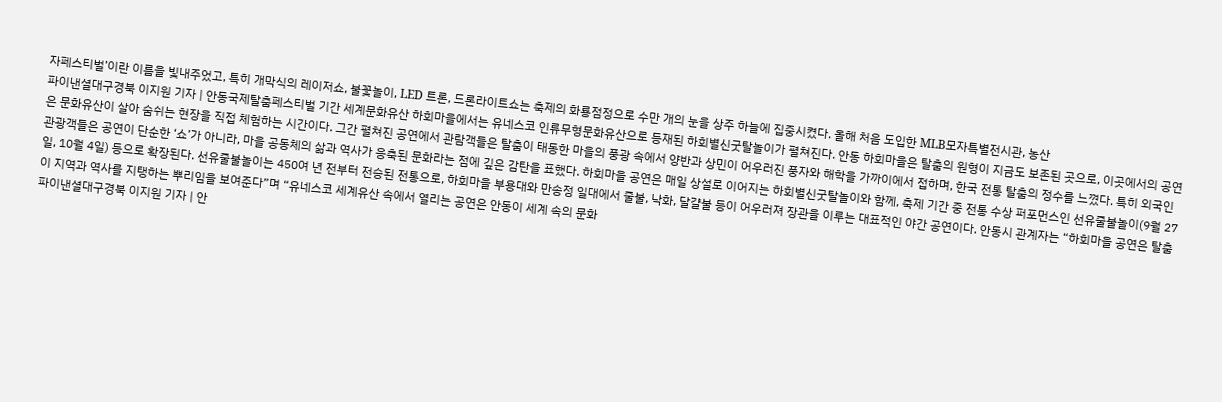자페스티벌’이란 이름을 빛내주었고, 특히 개막식의 레이저쇼, 불꽃놀이, LED 트론, 드론라이트쇼는 축제의 화룡점정으로 수만 개의 눈을 상주 하늘에 집중시켰다. 올해 처음 도입한 MLB모자특별전시관, 농산
파이낸셜대구경북 이지원 기자 | 안동국제탈춤페스티벌 기간 세계문화유산 하회마을에서는 유네스코 인류무형문화유산으로 등재된 하회별신굿탈놀이가 펼쳐진다. 안동 하회마을은 탈춤의 원형이 지금도 보존된 곳으로, 이곳에서의 공연은 문화유산이 살아 숨쉬는 현장을 직접 체험하는 시간이다. 그간 펼쳐진 공연에서 관람객들은 탈춤이 태동한 마을의 풍광 속에서 양반과 상민이 어우러진 풍자와 해학을 가까이에서 접하며, 한국 전통 탈춤의 정수를 느꼈다. 특히 외국인 관광객들은 공연이 단순한 ‘쇼’가 아니라, 마을 공동체의 삶과 역사가 응축된 문화라는 점에 깊은 감탄을 표했다. 하회마을 공연은 매일 상설로 이어지는 하회별신굿탈놀이와 함께, 축제 기간 중 전통 수상 퍼포먼스인 선유줄불놀이(9월 27일, 10월 4일) 등으로 확장된다. 선유줄불놀이는 450여 년 전부터 전승된 전통으로, 하회마을 부용대와 만송정 일대에서 줄불, 낙화, 달걀불 등이 어우러져 장관을 이루는 대표적인 야간 공연이다. 안동시 관계자는 “하회마을 공연은 탈춤이 지역과 역사를 지탱하는 뿌리임을 보여준다”며 “유네스코 세계유산 속에서 열리는 공연은 안동이 세계 속의 문화
파이낸셜대구경북 이지원 기자 | 안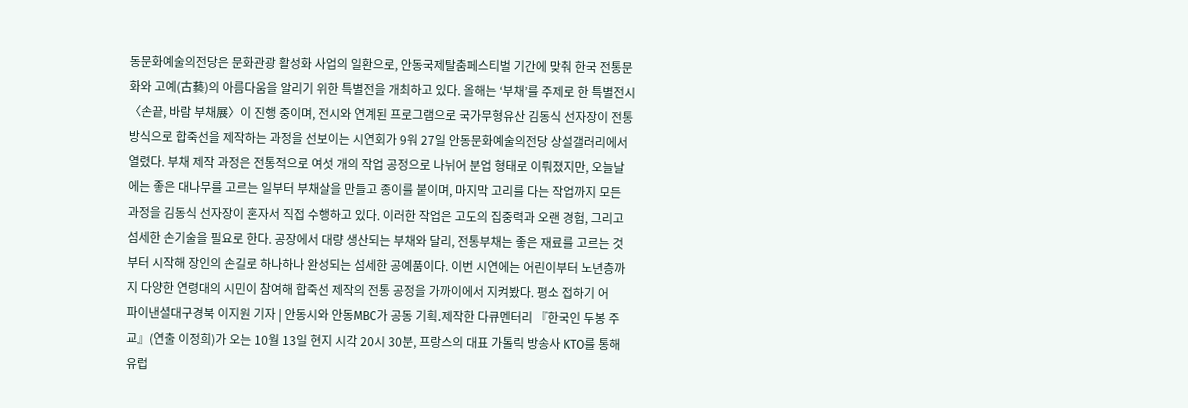동문화예술의전당은 문화관광 활성화 사업의 일환으로, 안동국제탈춤페스티벌 기간에 맞춰 한국 전통문화와 고예(古藝)의 아름다움을 알리기 위한 특별전을 개최하고 있다. 올해는 ‘부채’를 주제로 한 특별전시〈손끝, 바람 부채展〉이 진행 중이며, 전시와 연계된 프로그램으로 국가무형유산 김동식 선자장이 전통 방식으로 합죽선을 제작하는 과정을 선보이는 시연회가 9워 27일 안동문화예술의전당 상설갤러리에서 열렸다. 부채 제작 과정은 전통적으로 여섯 개의 작업 공정으로 나뉘어 분업 형태로 이뤄졌지만, 오늘날에는 좋은 대나무를 고르는 일부터 부채살을 만들고 종이를 붙이며, 마지막 고리를 다는 작업까지 모든 과정을 김동식 선자장이 혼자서 직접 수행하고 있다. 이러한 작업은 고도의 집중력과 오랜 경험, 그리고 섬세한 손기술을 필요로 한다. 공장에서 대량 생산되는 부채와 달리, 전통부채는 좋은 재료를 고르는 것부터 시작해 장인의 손길로 하나하나 완성되는 섬세한 공예품이다. 이번 시연에는 어린이부터 노년층까지 다양한 연령대의 시민이 참여해 합죽선 제작의 전통 공정을 가까이에서 지켜봤다. 평소 접하기 어
파이낸셜대구경북 이지원 기자 | 안동시와 안동MBC가 공동 기획․제작한 다큐멘터리 『한국인 두봉 주교』(연출 이정희)가 오는 10월 13일 현지 시각 20시 30분, 프랑스의 대표 가톨릭 방송사 KTO를 통해 유럽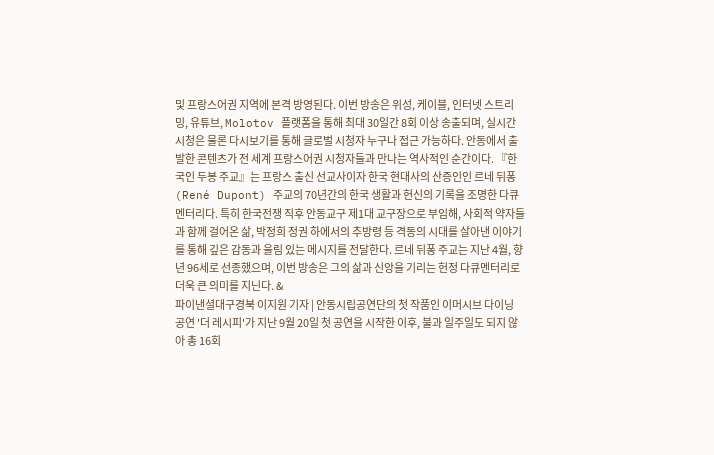및 프랑스어권 지역에 본격 방영된다. 이번 방송은 위성, 케이블, 인터넷 스트리밍, 유튜브, Molotov 플랫폼을 통해 최대 30일간 8회 이상 송출되며, 실시간 시청은 물론 다시보기를 통해 글로벌 시청자 누구나 접근 가능하다. 안동에서 출발한 콘텐츠가 전 세계 프랑스어권 시청자들과 만나는 역사적인 순간이다. 『한국인 두봉 주교』는 프랑스 출신 선교사이자 한국 현대사의 산증인인 르네 뒤퐁(René Dupont) 주교의 70년간의 한국 생활과 헌신의 기록을 조명한 다큐멘터리다. 특히 한국전쟁 직후 안동교구 제1대 교구장으로 부임해, 사회적 약자들과 함께 걸어온 삶, 박정희 정권 하에서의 추방령 등 격동의 시대를 살아낸 이야기를 통해 깊은 감동과 울림 있는 메시지를 전달한다. 르네 뒤퐁 주교는 지난 4월, 향년 96세로 선종했으며, 이번 방송은 그의 삶과 신앙을 기리는 헌정 다큐멘터리로 더욱 큰 의미를 지닌다. &
파이낸셜대구경북 이지원 기자 | 안동시립공연단의 첫 작품인 이머시브 다이닝 공연 '더 레시피'가 지난 9월 20일 첫 공연을 시작한 이후, 불과 일주일도 되지 않아 총 16회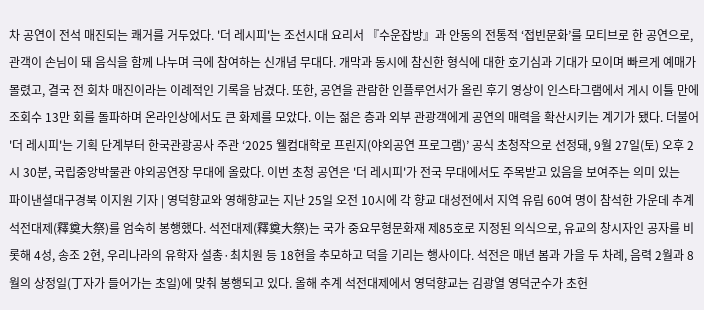차 공연이 전석 매진되는 쾌거를 거두었다. '더 레시피'는 조선시대 요리서 『수운잡방』과 안동의 전통적 ‘접빈문화’를 모티브로 한 공연으로, 관객이 손님이 돼 음식을 함께 나누며 극에 참여하는 신개념 무대다. 개막과 동시에 참신한 형식에 대한 호기심과 기대가 모이며 빠르게 예매가 몰렸고, 결국 전 회차 매진이라는 이례적인 기록을 남겼다. 또한, 공연을 관람한 인플루언서가 올린 후기 영상이 인스타그램에서 게시 이틀 만에 조회수 13만 회를 돌파하며 온라인상에서도 큰 화제를 모았다. 이는 젊은 층과 외부 관광객에게 공연의 매력을 확산시키는 계기가 됐다. 더불어 '더 레시피'는 기획 단계부터 한국관광공사 주관 ‘2025 웰컴대학로 프린지(야외공연 프로그램)’ 공식 초청작으로 선정돼, 9월 27일(토) 오후 2시 30분, 국립중앙박물관 야외공연장 무대에 올랐다. 이번 초청 공연은 '더 레시피'가 전국 무대에서도 주목받고 있음을 보여주는 의미 있는
파이낸셜대구경북 이지원 기자 | 영덕향교와 영해향교는 지난 25일 오전 10시에 각 향교 대성전에서 지역 유림 60여 명이 참석한 가운데 추계 석전대제(釋奠大祭)를 엄숙히 봉행했다. 석전대제(釋奠大祭)는 국가 중요무형문화재 제85호로 지정된 의식으로, 유교의 창시자인 공자를 비롯해 4성, 송조 2현, 우리나라의 유학자 설총·최치원 등 18현을 추모하고 덕을 기리는 행사이다. 석전은 매년 봄과 가을 두 차례, 음력 2월과 8월의 상정일(丁자가 들어가는 초일)에 맞춰 봉행되고 있다. 올해 추계 석전대제에서 영덕향교는 김광열 영덕군수가 초헌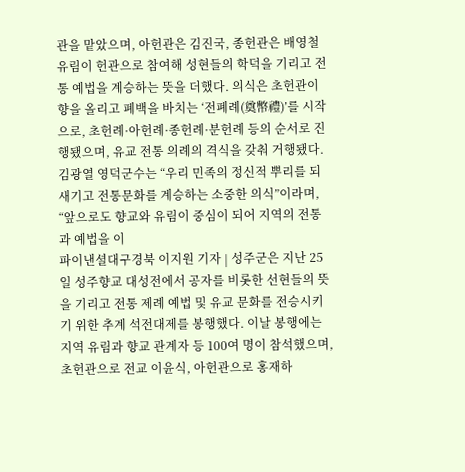관을 맡았으며, 아헌관은 김진국, 종헌관은 배영철 유림이 헌관으로 참여해 성현들의 학덕을 기리고 전통 예법을 계승하는 뜻을 더했다. 의식은 초헌관이 향을 올리고 폐백을 바치는 ‘전폐례(奠幣禮)’를 시작으로, 초헌례·아헌례·종헌례·분헌례 등의 순서로 진행됐으며, 유교 전통 의례의 격식을 갖춰 거행됐다. 김광열 영덕군수는 “우리 민족의 정신적 뿌리를 되새기고 전통문화를 계승하는 소중한 의식”이라며, “앞으로도 향교와 유림이 중심이 되어 지역의 전통과 예법을 이
파이낸셜대구경북 이지원 기자 | 성주군은 지난 25일 성주향교 대성전에서 공자를 비롯한 선현들의 뜻을 기리고 전통 제례 예법 및 유교 문화를 전승시키기 위한 추계 석전대제를 봉행했다. 이날 봉행에는 지역 유림과 향교 관계자 등 100여 명이 참석했으며, 초헌관으로 전교 이윤식, 아헌관으로 홍재하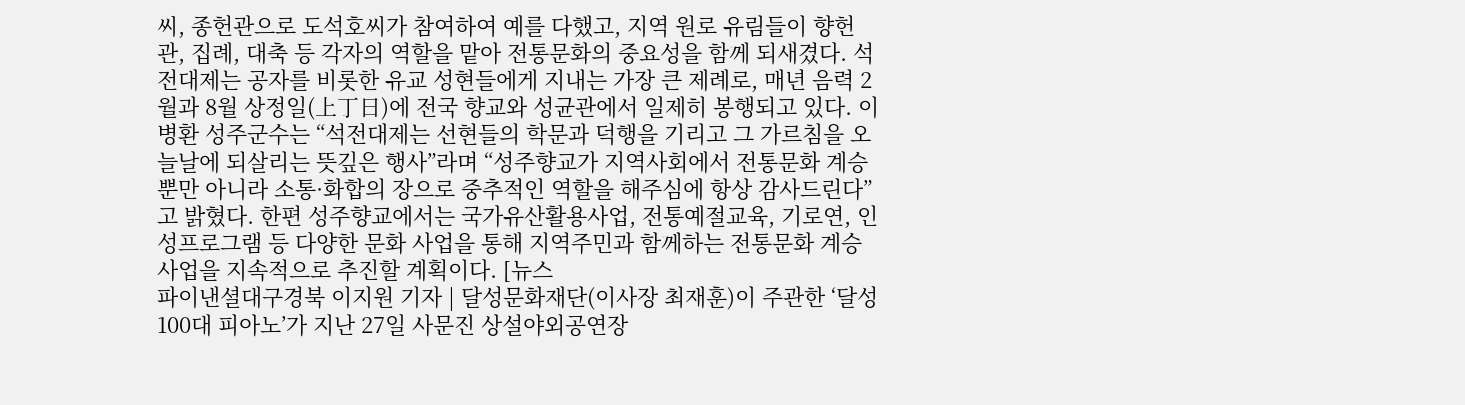씨, 종헌관으로 도석호씨가 참여하여 예를 다했고, 지역 원로 유림들이 향헌관, 집례, 대축 등 각자의 역할을 맡아 전통문화의 중요성을 함께 되새겼다. 석전대제는 공자를 비롯한 유교 성현들에게 지내는 가장 큰 제례로, 매년 음력 2월과 8월 상정일(上丁日)에 전국 향교와 성균관에서 일제히 봉행되고 있다. 이병환 성주군수는 “석전대제는 선현들의 학문과 덕행을 기리고 그 가르침을 오늘날에 되살리는 뜻깊은 행사”라며 “성주향교가 지역사회에서 전통문화 계승뿐만 아니라 소통·화합의 장으로 중추적인 역할을 해주심에 항상 감사드린다”고 밝혔다. 한편 성주향교에서는 국가유산활용사업, 전통예절교육, 기로연, 인성프로그램 등 다양한 문화 사업을 통해 지역주민과 함께하는 전통문화 계승 사업을 지속적으로 추진할 계획이다. [뉴스
파이낸셜대구경북 이지원 기자 | 달성문화재단(이사장 최재훈)이 주관한 ‘달성 100대 피아노’가 지난 27일 사문진 상설야외공연장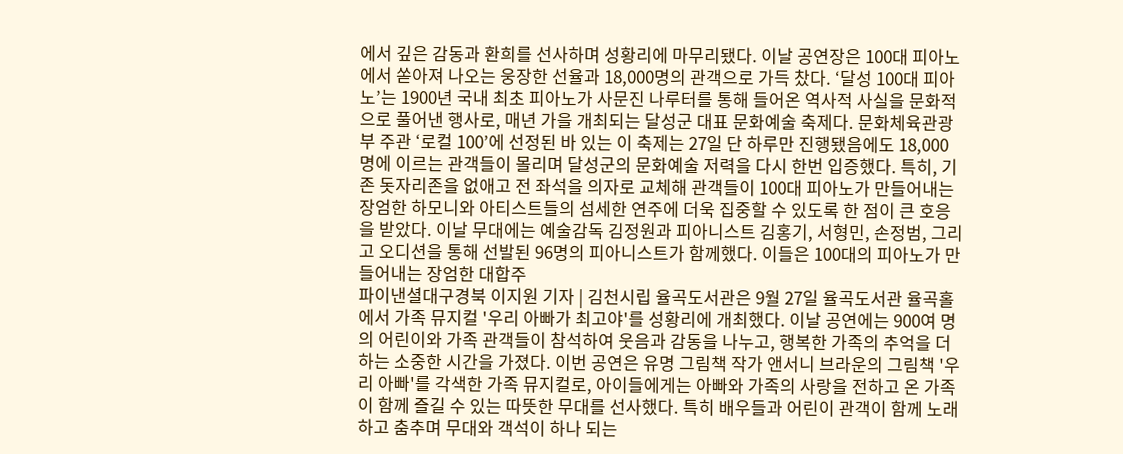에서 깊은 감동과 환희를 선사하며 성황리에 마무리됐다. 이날 공연장은 100대 피아노에서 쏟아져 나오는 웅장한 선율과 18,000명의 관객으로 가득 찼다. ‘달성 100대 피아노’는 1900년 국내 최초 피아노가 사문진 나루터를 통해 들어온 역사적 사실을 문화적으로 풀어낸 행사로, 매년 가을 개최되는 달성군 대표 문화예술 축제다. 문화체육관광부 주관 ‘로컬 100’에 선정된 바 있는 이 축제는 27일 단 하루만 진행됐음에도 18,000명에 이르는 관객들이 몰리며 달성군의 문화예술 저력을 다시 한번 입증했다. 특히, 기존 돗자리존을 없애고 전 좌석을 의자로 교체해 관객들이 100대 피아노가 만들어내는 장엄한 하모니와 아티스트들의 섬세한 연주에 더욱 집중할 수 있도록 한 점이 큰 호응을 받았다. 이날 무대에는 예술감독 김정원과 피아니스트 김홍기, 서형민, 손정범, 그리고 오디션을 통해 선발된 96명의 피아니스트가 함께했다. 이들은 100대의 피아노가 만들어내는 장엄한 대합주
파이낸셜대구경북 이지원 기자 | 김천시립 율곡도서관은 9월 27일 율곡도서관 율곡홀에서 가족 뮤지컬 '우리 아빠가 최고야'를 성황리에 개최했다. 이날 공연에는 900여 명의 어린이와 가족 관객들이 참석하여 웃음과 감동을 나누고, 행복한 가족의 추억을 더하는 소중한 시간을 가졌다. 이번 공연은 유명 그림책 작가 앤서니 브라운의 그림책 '우리 아빠'를 각색한 가족 뮤지컬로, 아이들에게는 아빠와 가족의 사랑을 전하고 온 가족이 함께 즐길 수 있는 따뜻한 무대를 선사했다. 특히 배우들과 어린이 관객이 함께 노래하고 춤추며 무대와 객석이 하나 되는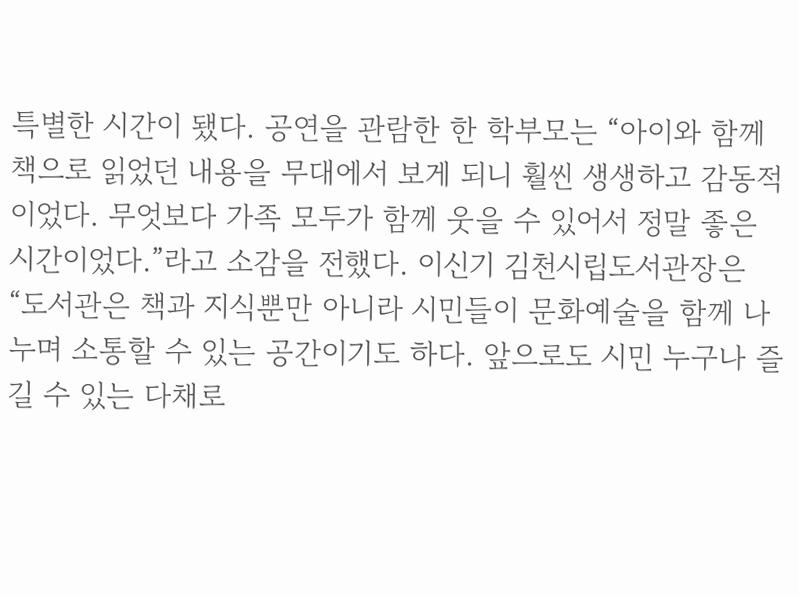특별한 시간이 됐다. 공연을 관람한 한 학부모는 “아이와 함께 책으로 읽었던 내용을 무대에서 보게 되니 훨씬 생생하고 감동적이었다. 무엇보다 가족 모두가 함께 웃을 수 있어서 정말 좋은 시간이었다.”라고 소감을 전했다. 이신기 김천시립도서관장은 “도서관은 책과 지식뿐만 아니라 시민들이 문화예술을 함께 나누며 소통할 수 있는 공간이기도 하다. 앞으로도 시민 누구나 즐길 수 있는 다채로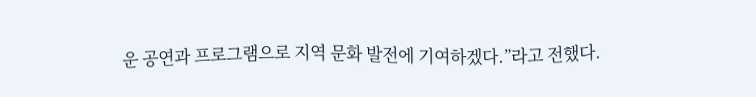운 공연과 프로그램으로 지역 문화 발전에 기여하겠다.”라고 전했다.